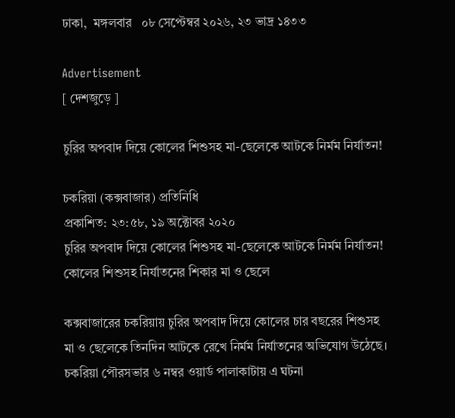ঢাকা,  মঙ্গলবার   ০৮ সেপ্টেম্বর ২০২৬, ২৩ ভাদ্র ১৪৩৩

Advertisement
[ দেশজুড়ে ]

চুরির অপবাদ দিয়ে কোলের শিশুসহ মা-ছেলেকে আটকে নির্মম নির্যাতন!

চকরিয়া (কক্সবাজার) প্রতিনিধি
প্রকাশিত: ২৩:৫৮, ১৯ অক্টোবর ২০২০
চুরির অপবাদ দিয়ে কোলের শিশুসহ মা-ছেলেকে আটকে নির্মম নির্যাতন!
কোলের শিশুসহ নির্যাতনের শিকার মা ও ছেলে

কক্সবাজারের চকরিয়ায় চুরির অপবাদ দিয়ে কোলের চার বছরের শিশুসহ মা ও ছেলেকে তিনদিন আটকে রেখে নির্মম নির্যাতনের অভিযোগ উঠেছে। চকরিয়া পৌরসভার ৬ নম্বর ওয়ার্ড পালাকাটায় এ ঘটনা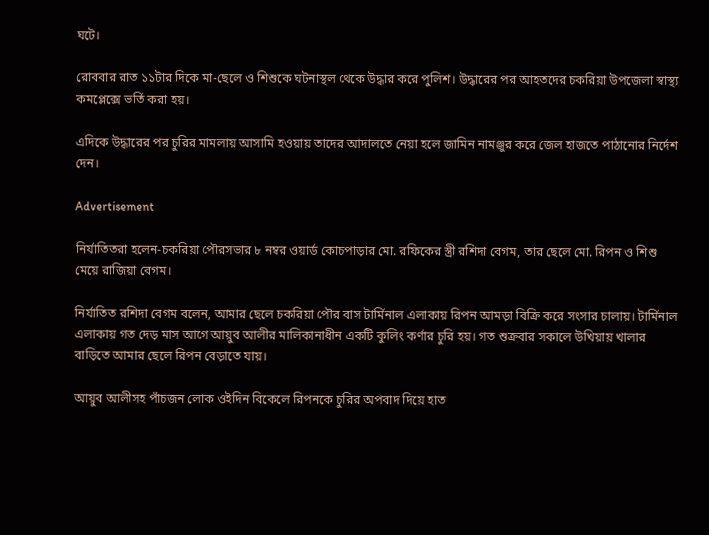ঘটে।

রোববার রাত ১১টার দিকে মা-ছেলে ও শিশুকে ঘটনাস্থল থেকে উদ্ধার করে পুলিশ। উদ্ধারের পর আহতদের চকরিয়া উপজেলা স্বাস্থ্য কমপ্লেক্সে ভর্তি করা হয়।

এদিকে উদ্ধারের পর চুরির মামলায় আসামি হওয়ায় তাদের আদালতে নেয়া হলে জামিন নামঞ্জুর করে জেল হাজতে পাঠানোর নির্দেশ দেন।

Advertisement

নির্যাতিতরা হলেন-চকরিয়া পৌরসভার ৮ নম্বর ওয়ার্ড কোচপাড়ার মো. রফিকের স্ত্রী রশিদা বেগম, তার ছেলে মো. রিপন ও শিশু মেয়ে রাজিয়া বেগম।

নির্যাতিত রশিদা বেগম বলেন, আমার ছেলে চকরিয়া পৌর বাস টার্মিনাল এলাকায় রিপন আমড়া বিক্রি করে সংসার চালায়। টার্মিনাল এলাকায় গত দেড় মাস আগে আয়ুব আলীর মালিকানাধীন একটি কুলিং কর্ণার চুরি হয়। গত শুক্রবার সকালে উখিয়ায় খালার বাড়িতে আমার ছেলে রিপন বেড়াতে যায়।

আয়ুব আলীসহ পাঁচজন লোক ওইদিন বিকেলে রিপনকে চুরির অপবাদ দিয়ে হাত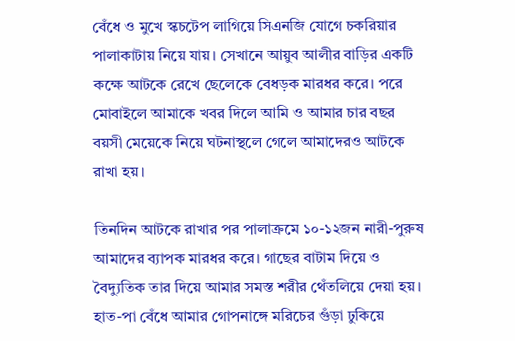বেঁধে ও মুখে স্কচটেপ লাগিয়ে সিএনজি যোগে চকরিয়ার পালাকাটায় নিয়ে যায়। সেখানে আয়ুব আলীর বাড়ির একটি কক্ষে আটকে রেখে ছেলেকে বেধড়ক মারধর করে। পরে মোবাইলে আমাকে খবর দিলে আমি ও আমার চার বছর বয়সী মেয়েকে নিয়ে ঘটনাস্থলে গেলে আমাদেরও আটকে রাখা হয়।

তিনদিন আটকে রাখার পর পালাক্রমে ১০-১২জন নারী-পুরুষ আমাদের ব্যাপক মারধর করে। গাছের বাটাম দিয়ে ও বৈদ্যুতিক তার দিয়ে আমার সমস্ত শরীর থেঁতলিয়ে দেয়া হয়। হাত-পা বেঁধে আমার গোপনাঙ্গে মরিচের গুঁড়া ঢুকিয়ে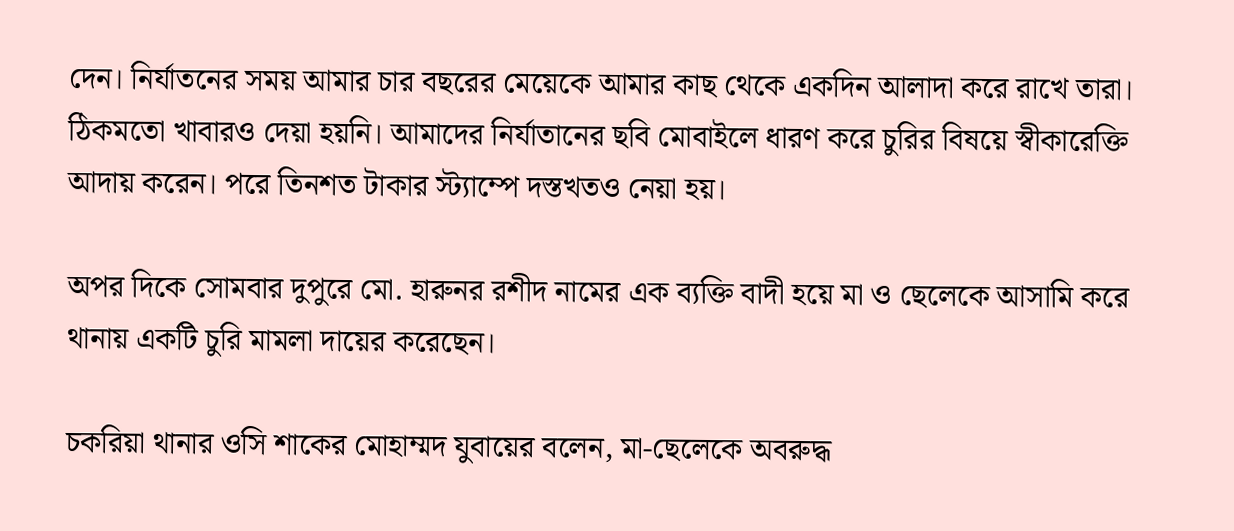দেন। নির্যাতনের সময় আমার চার বছরের মেয়েকে আমার কাছ থেকে একদিন আলাদা করে রাখে তারা। ঠিকমতো খাবারও দেয়া হয়নি। আমাদের নির্যাতানের ছবি মোবাইলে ধারণ করে চুরির বিষয়ে স্বীকারেক্তি আদায় করেন। পরে তিনশত টাকার স্ট্যাম্পে দস্তখতও নেয়া হয়।

অপর দিকে সোমবার দুপুরে মো. হারুনর রশীদ নামের এক ব্যক্তি বাদী হয়ে মা ও ছেলেকে আসামি করে থানায় একটি চুরি মামলা দায়ের করেছেন।

চকরিয়া থানার ওসি শাকের মোহাম্মদ যুবায়ের বলেন, মা-ছেলেকে অবরুদ্ধ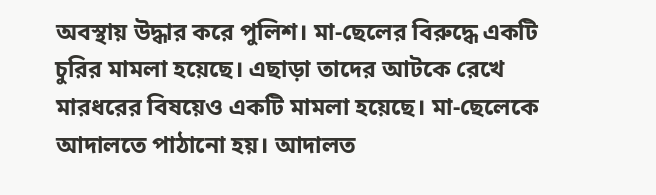অবস্থায় উদ্ধার করে পুলিশ। মা-ছেলের বিরুদ্ধে একটি চুরির মামলা হয়েছে। এছাড়া তাদের আটকে রেখে মারধরের বিষয়েও একটি মামলা হয়েছে। মা-ছেলেকে আদালতে পাঠানো হয়। আদালত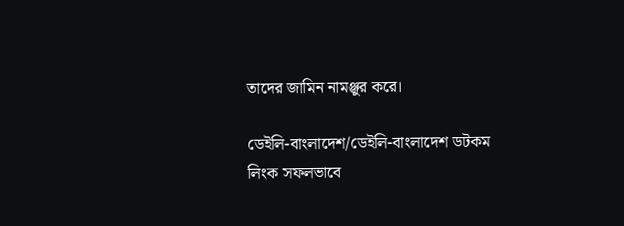তাদের জামিন নামঞ্জুর করে।

ডেইলি-বাংলাদেশ/ডেইলি-বাংলাদেশ ডটকম
লিংক সফলভাবে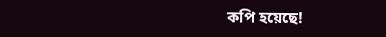কপি হয়েছে!